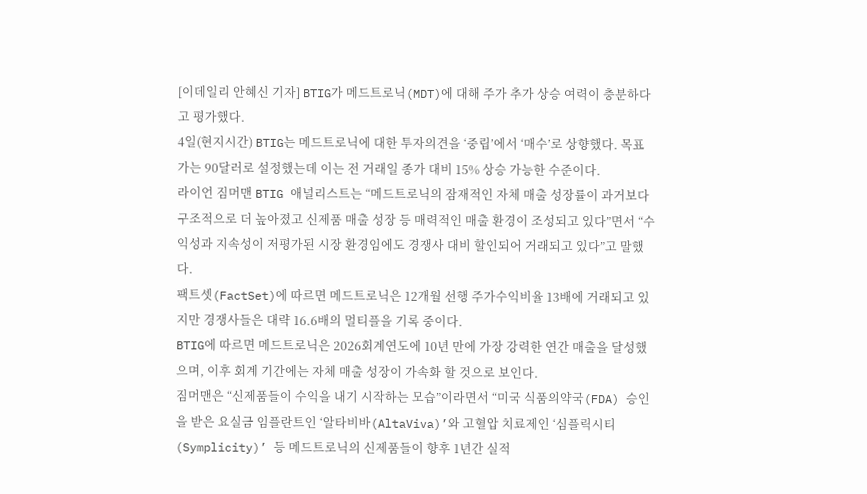[이데일리 안혜신 기자] BTIG가 메드트로닉(MDT)에 대해 주가 추가 상승 여력이 충분하다고 평가했다.
4일(현지시간) BTIG는 메드트로닉에 대한 투자의견을 ‘중립’에서 ‘매수’로 상향했다. 목표가는 90달러로 설정했는데 이는 전 거래일 종가 대비 15% 상승 가능한 수준이다.
라이언 짐머맨 BTIG 애널리스트는 “메드트로닉의 잠재적인 자체 매출 성장률이 과거보다 구조적으로 더 높아졌고 신제품 매출 성장 등 매력적인 매출 환경이 조성되고 있다”면서 “수익성과 지속성이 저평가된 시장 환경임에도 경쟁사 대비 할인되어 거래되고 있다”고 말했다.
팩트셋(FactSet)에 따르면 메드트로닉은 12개월 선행 주가수익비율 13배에 거래되고 있지만 경쟁사들은 대략 16.6배의 멀티플을 기록 중이다.
BTIG에 따르면 메드트로닉은 2026회계연도에 10년 만에 가장 강력한 연간 매출을 달성했으며, 이후 회계 기간에는 자체 매출 성장이 가속화 할 것으로 보인다.
짐머맨은 “신제품들이 수익을 내기 시작하는 모습”이라면서 “미국 식품의약국(FDA) 승인을 받은 요실금 임플란트인 ‘알타비바(AltaViva)’와 고혈압 치료제인 ‘심플릭시티(Symplicity)’ 등 메드트로닉의 신제품들이 향후 1년간 실적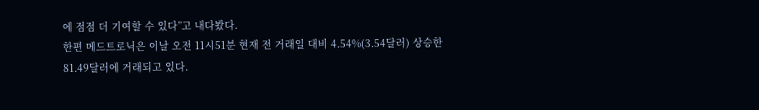에 점점 더 기여할 수 있다”고 내다봤다.
한편 메드트로닉은 이날 오전 11시51분 현재 전 거래일 대비 4.54%(3.54달러) 상승한 81.49달러에 거래되고 있다.